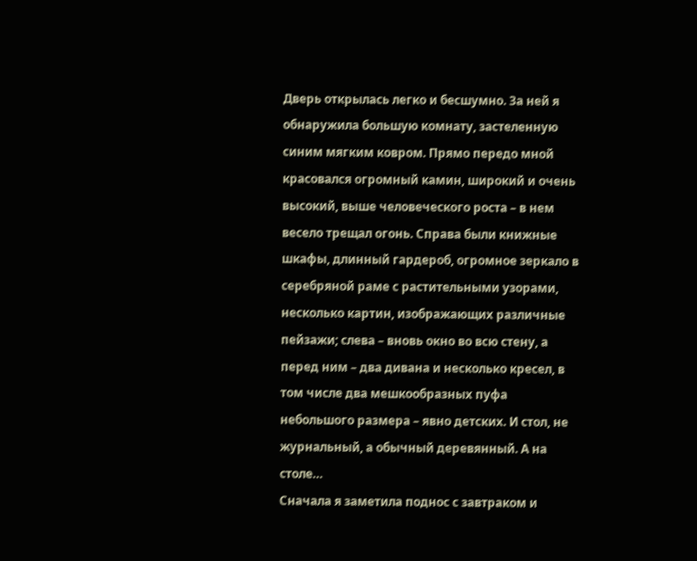Дверь открылась легко и бесшумно. За ней я обнаружила большую комнату, застеленную синим мягким ковром. Прямо передо мной красовался огромный камин, широкий и очень высокий, выше человеческого роста – в нем весело трещал огонь. Справа были книжные шкафы, длинный гардероб, огромное зеркало в серебряной раме с растительными узорами, несколько картин, изображающих различные пейзажи; слева – вновь окно во всю стену, а перед ним – два дивана и несколько кресел, в том числе два мешкообразных пуфа небольшого размера – явно детских. И стол, не журнальный, а обычный деревянный. А на столе…
Сначала я заметила поднос с завтраком и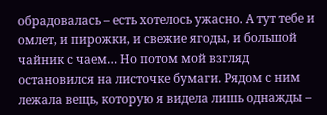обрадовалась – есть хотелось ужасно. А тут тебе и омлет, и пирожки, и свежие ягоды, и большой чайник с чаем… Но потом мой взгляд остановился на листочке бумаги. Рядом с ним лежала вещь, которую я видела лишь однажды –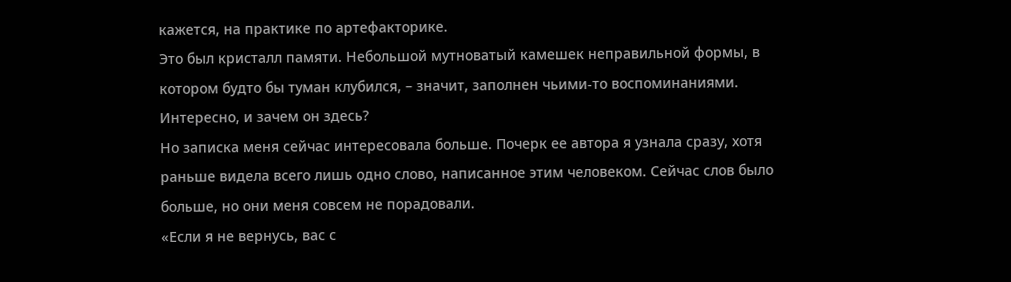кажется, на практике по артефакторике.
Это был кристалл памяти. Небольшой мутноватый камешек неправильной формы, в котором будто бы туман клубился, – значит, заполнен чьими-то воспоминаниями. Интересно, и зачем он здесь?
Но записка меня сейчас интересовала больше. Почерк ее автора я узнала сразу, хотя раньше видела всего лишь одно слово, написанное этим человеком. Сейчас слов было больше, но они меня совсем не порадовали.
«Если я не вернусь, вас с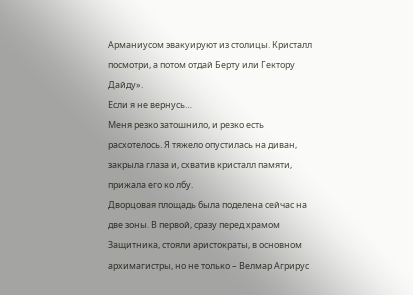Арманиусом эвакуируют из столицы. Кристалл посмотри, а потом отдай Берту или Гектору Дайду».
Если я не вернусь…
Меня резко затошнило, и резко есть расхотелось. Я тяжело опустилась на диван, закрыла глаза и, схватив кристалл памяти, прижала его ко лбу.
Дворцовая площадь была поделена сейчас на две зоны. В первой, сразу перед храмом Защитника, стояли аристократы, в основном архимагистры, но не только – Велмар Агрирус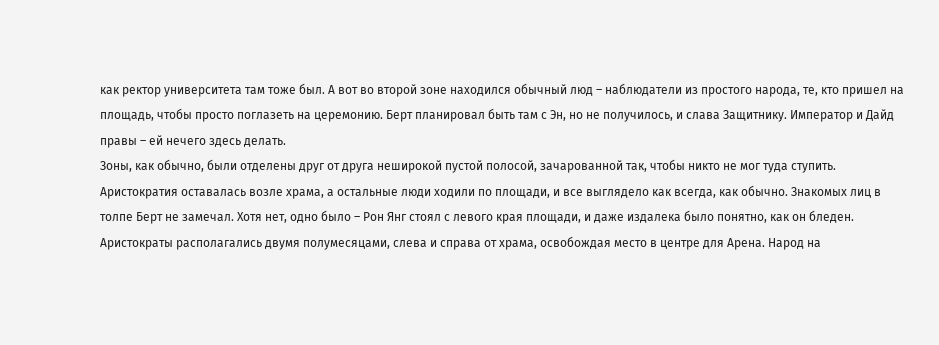как ректор университета там тоже был. А вот во второй зоне находился обычный люд – наблюдатели из простого народа, те, кто пришел на площадь, чтобы просто поглазеть на церемонию. Берт планировал быть там с Эн, но не получилось, и слава Защитнику. Император и Дайд правы – ей нечего здесь делать.
Зоны, как обычно, были отделены друг от друга неширокой пустой полосой, зачарованной так, чтобы никто не мог туда ступить. Аристократия оставалась возле храма, а остальные люди ходили по площади, и все выглядело как всегда, как обычно. Знакомых лиц в толпе Берт не замечал. Хотя нет, одно было – Рон Янг стоял с левого края площади, и даже издалека было понятно, как он бледен.
Аристократы располагались двумя полумесяцами, слева и справа от храма, освобождая место в центре для Арена. Народ на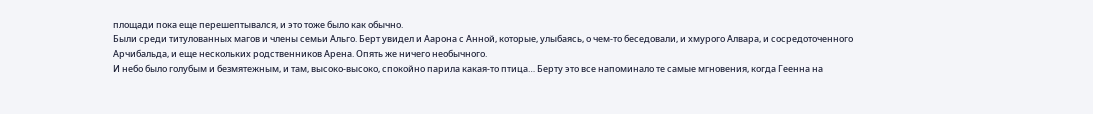площади пока еще перешептывался, и это тоже было как обычно.
Были среди титулованных магов и члены семьи Альго. Берт увидел и Аарона с Анной, которые, улыбаясь, о чем-то беседовали, и хмурого Алвара, и сосредоточенного Арчибальда, и еще нескольких родственников Арена. Опять же ничего необычного.
И небо было голубым и безмятежным, и там, высоко-высоко, спокойно парила какая-то птица… Берту это все напоминало те самые мгновения, когда Геенна на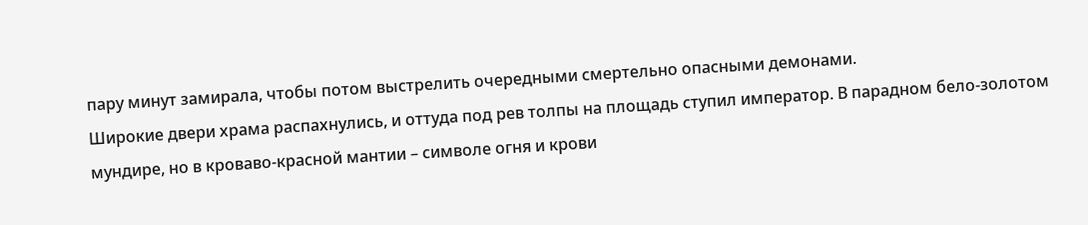пару минут замирала, чтобы потом выстрелить очередными смертельно опасными демонами.
Широкие двери храма распахнулись, и оттуда под рев толпы на площадь ступил император. В парадном бело-золотом мундире, но в кроваво-красной мантии – символе огня и крови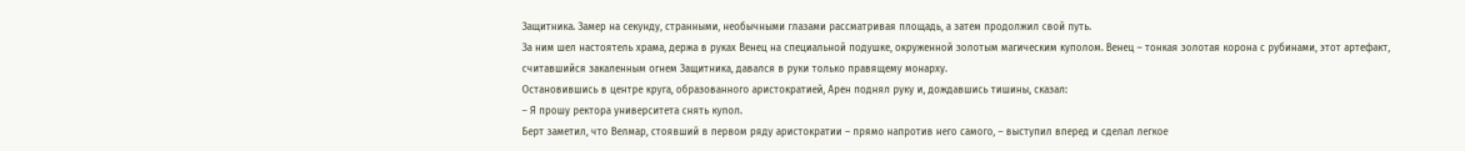Защитника. Замер на секунду, странными, необычными глазами рассматривая площадь, а затем продолжил свой путь.
За ним шел настоятель храма, держа в руках Венец на специальной подушке, окруженной золотым магическим куполом. Венец – тонкая золотая корона с рубинами, этот артефакт, считавшийся закаленным огнем Защитника, давался в руки только правящему монарху.
Остановившись в центре круга, образованного аристократией, Арен поднял руку и, дождавшись тишины, сказал:
– Я прошу ректора университета снять купол.
Берт заметил, что Велмар, стоявший в первом ряду аристократии – прямо напротив него самого, – выступил вперед и сделал легкое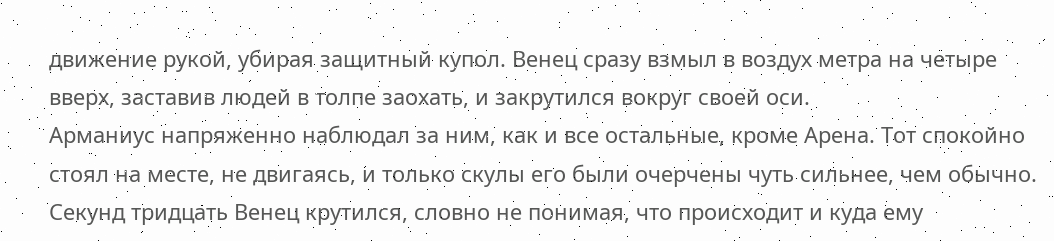движение рукой, убирая защитный купол. Венец сразу взмыл в воздух метра на четыре вверх, заставив людей в толпе заохать, и закрутился вокруг своей оси.
Арманиус напряженно наблюдал за ним, как и все остальные, кроме Арена. Тот спокойно стоял на месте, не двигаясь, и только скулы его были очерчены чуть сильнее, чем обычно.
Секунд тридцать Венец крутился, словно не понимая, что происходит и куда ему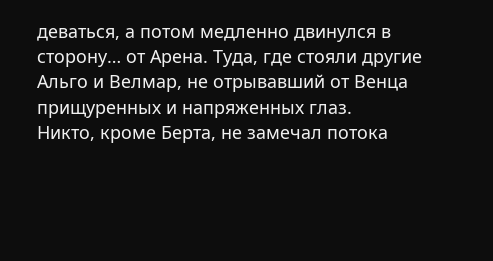деваться, а потом медленно двинулся в сторону… от Арена. Туда, где стояли другие Альго и Велмар, не отрывавший от Венца прищуренных и напряженных глаз.
Никто, кроме Берта, не замечал потока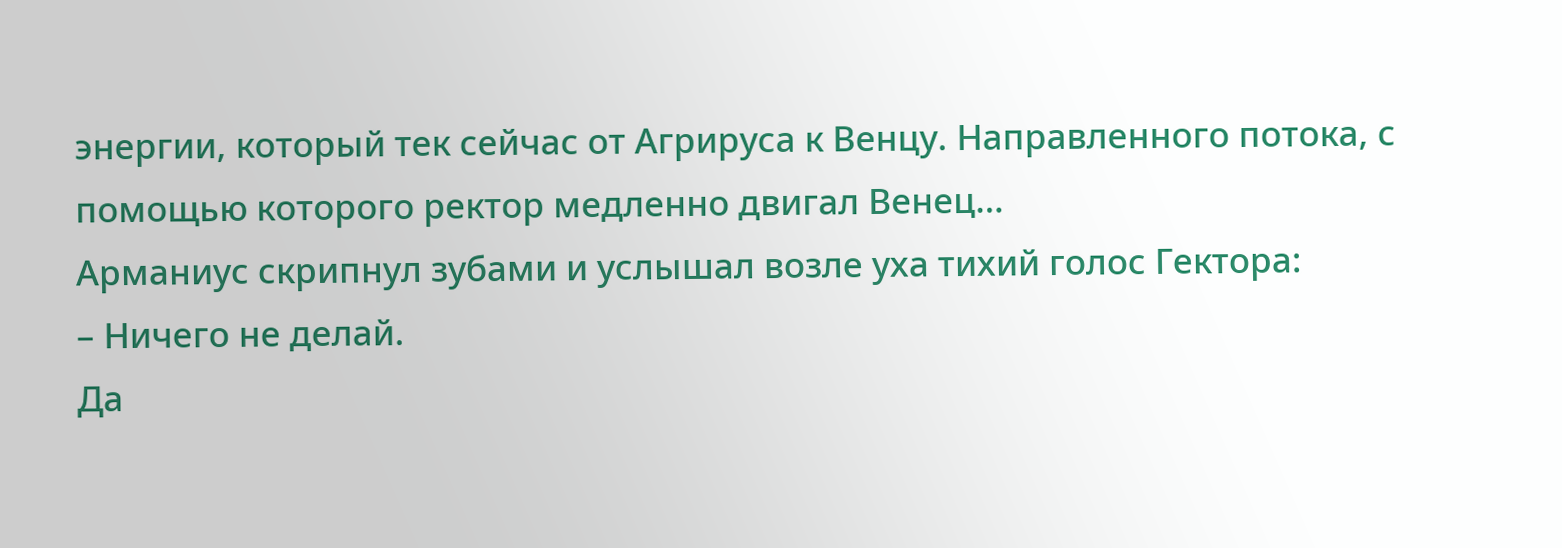энергии, который тек сейчас от Агрируса к Венцу. Направленного потока, с помощью которого ректор медленно двигал Венец…
Арманиус скрипнул зубами и услышал возле уха тихий голос Гектора:
– Ничего не делай.
Да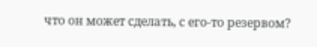что он может сделать, с его-то резервом?